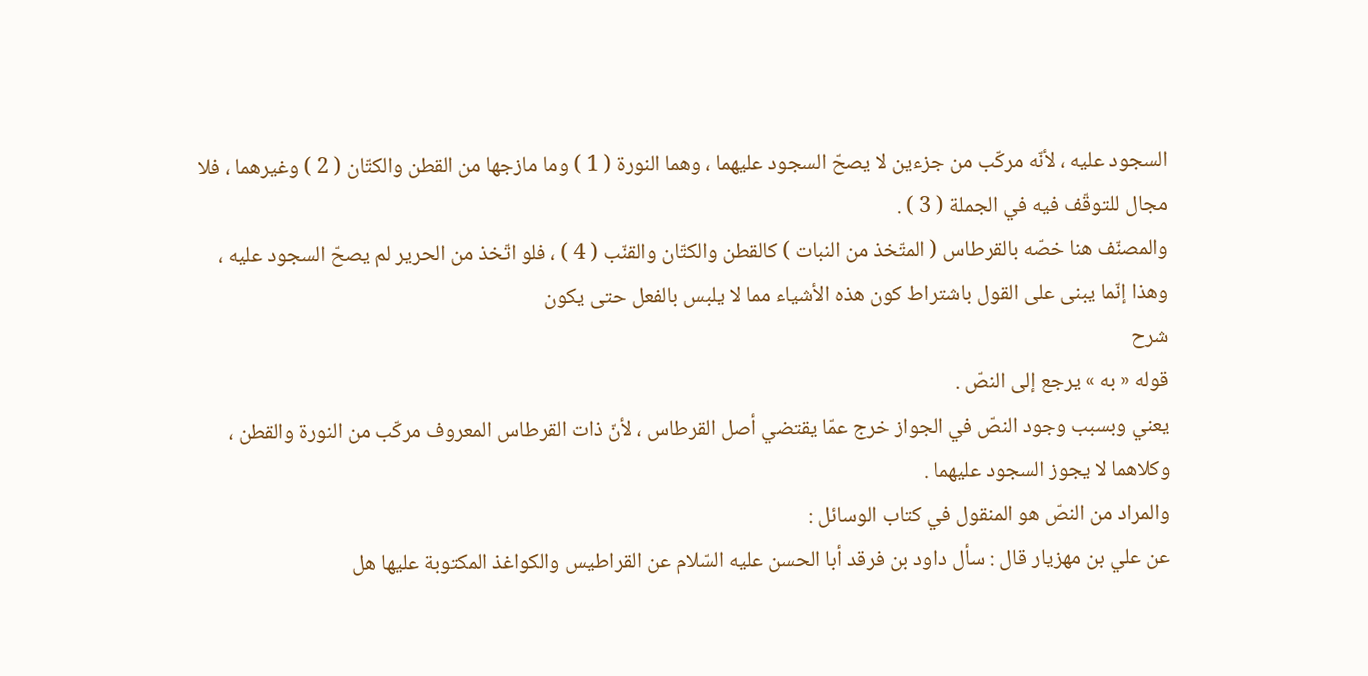السجود عليه ، لأنّه مركّب من جزءين لا يصحّ السجود عليهما ، وهما النورة ( 1 ) وما مازجها من القطن والكتّان ( 2 ) وغيرهما ، فلا مجال للتوقّف فيه في الجملة ( 3 ) .
والمصنّف هنا خصّه بالقرطاس ( المتّخذ من النبات ) كالقطن والكتّان والقنّب ( 4 ) ، فلو اتّخذ من الحرير لم يصحّ السجود عليه ، وهذا إنّما يبنى على القول باشتراط كون هذه الأشياء مما لا يلبس بالفعل حتى يكون
شرح
قوله « به » يرجع إلى النصّ .
يعني وبسبب وجود النصّ في الجواز خرج عمّا يقتضي أصل القرطاس ، لأنّ ذات القرطاس المعروف مركّب من النورة والقطن ، وكلاهما لا يجوز السجود عليهما .
والمراد من النصّ هو المنقول في كتاب الوسائل :
عن علي بن مهزيار قال : سأل داود بن فرقد أبا الحسن عليه السّلام عن القراطيس والكواغذ المكتوبة عليها هل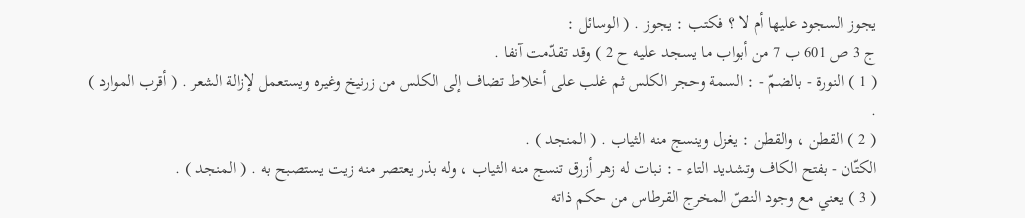يجوز السجود عليها أم لا ؟ فكتب : يجوز . ( الوسائل :
ج 3 ص 601 ب 7 من أبواب ما يسجد عليه ح 2 ) وقد تقدّمت آنفا .
( 1 ) النورة - بالضمّ - : السمة وحجر الكلس ثم غلب على أخلاط تضاف إلى الكلس من زرنيخ وغيره ويستعمل لإزالة الشعر . ( أقرب الموارد ) .
( 2 ) القطن ، والقطن : يغزل وينسج منه الثياب . ( المنجد ) .
الكتّان - بفتح الكاف وتشديد التاء - : نبات له زهر أزرق تنسج منه الثياب ، وله بذر يعتصر منه زيت يستصبح به . ( المنجد ) .
( 3 ) يعني مع وجود النصّ المخرج القرطاس من حكم ذاته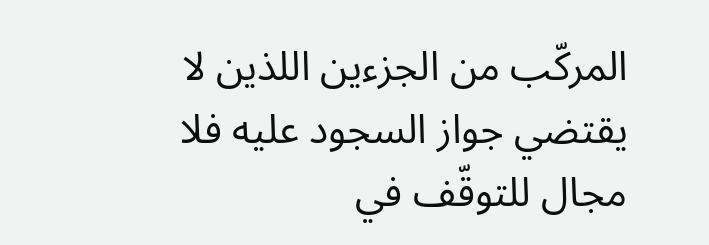المركّب من الجزءين اللذين لا يقتضي جواز السجود عليه فلا مجال للتوقّف في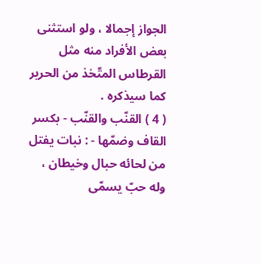الجواز إجمالا ، ولو استثنى بعض الأفراد منه مثل القرطاس المتّخذ من الحرير كما سيذكره .
( 4 ) القنّب والقنّب - بكسر القاف وضمّها - : نبات يفتل من لحائه حبال وخيطان ، وله حبّ يسمّى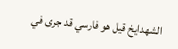الشهدايخ قيل هو فارسي قد جرى في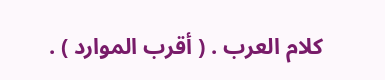كلام العرب . ( أقرب الموارد ) .